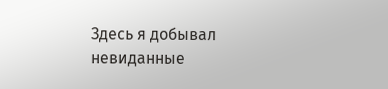Здесь я добывал невиданные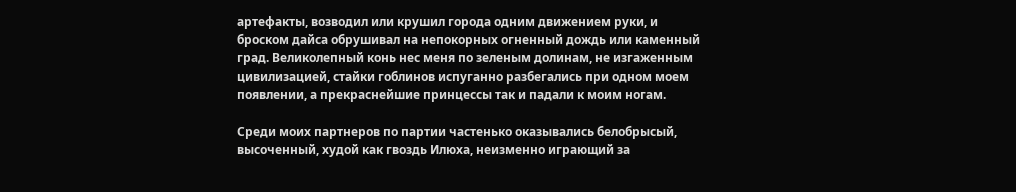артефакты, возводил или крушил города одним движением руки, и броском дайса обрушивал на непокорных огненный дождь или каменный град. Великолепный конь нес меня по зеленым долинам, не изгаженным цивилизацией, стайки гоблинов испуганно разбегались при одном моем появлении, а прекраснейшие принцессы так и падали к моим ногам.

Среди моих партнеров по партии частенько оказывались белобрысый, высоченный, худой как гвоздь Илюха, неизменно играющий за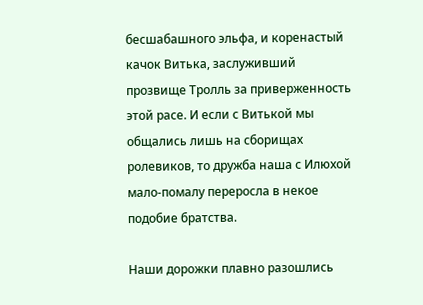бесшабашного эльфа, и коренастый качок Витька, заслуживший прозвище Тролль за приверженность этой расе. И если с Витькой мы общались лишь на сборищах ролевиков, то дружба наша с Илюхой мало-помалу переросла в некое подобие братства.

Наши дорожки плавно разошлись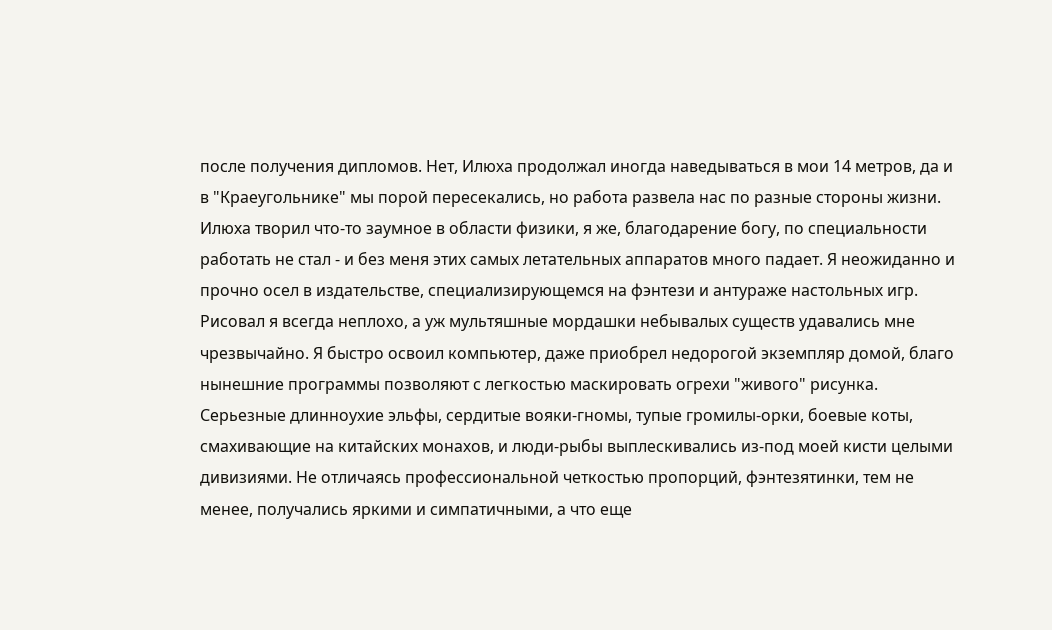после получения дипломов. Нет, Илюха продолжал иногда наведываться в мои 14 метров, да и в "Краеугольнике" мы порой пересекались, но работа развела нас по разные стороны жизни. Илюха творил что-то заумное в области физики, я же, благодарение богу, по специальности работать не стал - и без меня этих самых летательных аппаратов много падает. Я неожиданно и прочно осел в издательстве, специализирующемся на фэнтези и антураже настольных игр. Рисовал я всегда неплохо, а уж мультяшные мордашки небывалых существ удавались мне чрезвычайно. Я быстро освоил компьютер, даже приобрел недорогой экземпляр домой, благо нынешние программы позволяют с легкостью маскировать огрехи "живого" рисунка. Серьезные длинноухие эльфы, сердитые вояки-гномы, тупые громилы-орки, боевые коты, смахивающие на китайских монахов, и люди-рыбы выплескивались из-под моей кисти целыми дивизиями. Не отличаясь профессиональной четкостью пропорций, фэнтезятинки, тем не менее, получались яркими и симпатичными, а что еще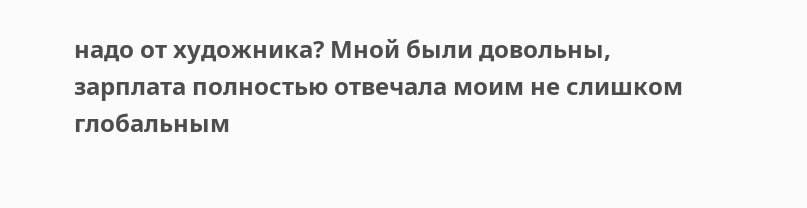надо от художника? Мной были довольны, зарплата полностью отвечала моим не слишком глобальным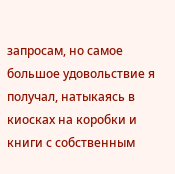запросам, но самое большое удовольствие я получал, натыкаясь в киосках на коробки и книги с собственным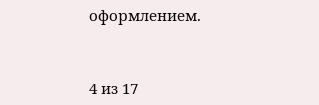оформлением.



4 из 17